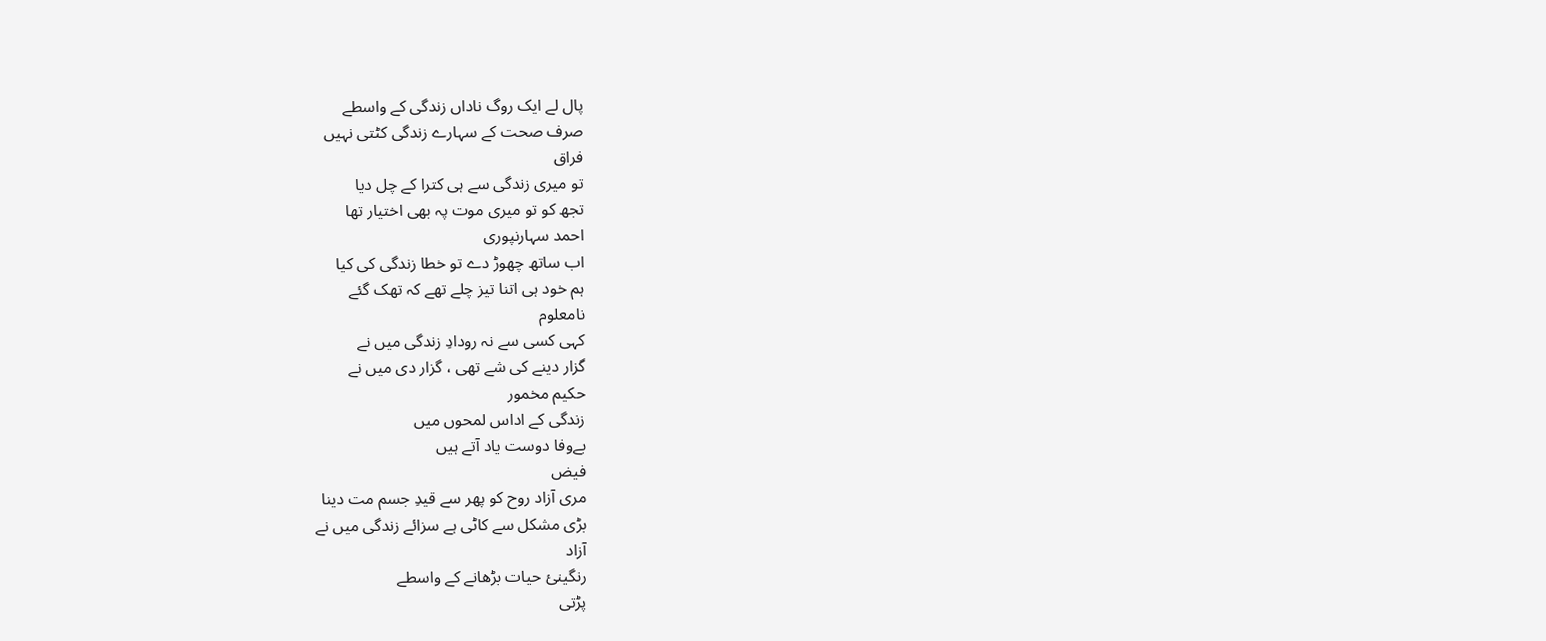پال لے ایک روگ ناداں زندگی کے واسطے
صرف صحت کے سہارے زندگی کٹتی نہیں
فراق
تو میری زندگی سے ہی کترا کے چل دیا
تجھ کو تو میری موت پہ بھی اختیار تھا
احمد سہارنپوری
اب ساتھ چھوڑ دے تو خطا زندگی کی کیا
ہم خود ہی اتنا تیز چلے تھے کہ تھک گئے
نامعلوم
کہی کسی سے نہ رودادِ زندگی میں نے
گزار دینے کی شے تھی ، گزار دی میں نے
حکیم مخمور
زندگی کے اداس لمحوں میں
بےوفا دوست یاد آتے ہیں
فیض
مری آزاد روح کو پھر سے قیدِ جسم مت دینا
بڑی مشکل سے کاٹی ہے سزائے زندگی میں نے
آزاد
رنگینیٔ حیات بڑھانے کے واسطے
پڑتی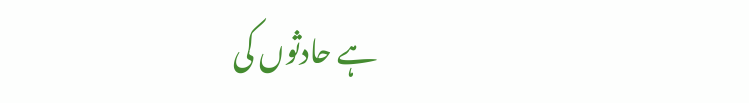ہے حادثوں کی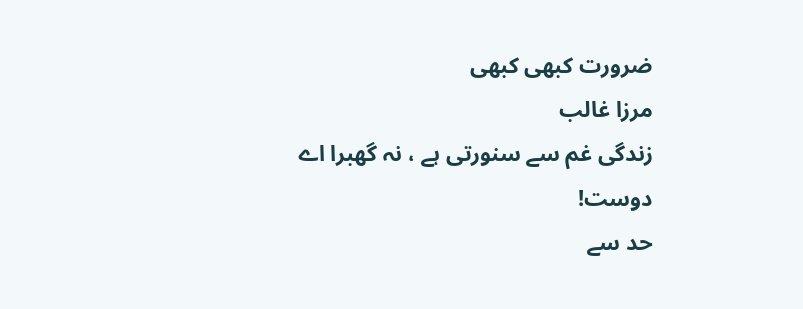ضرورت کبھی کبھی
مرزا غالب
زندگی غم سے سنورتی ہے ، نہ گھبرا اے دوست!
حد سے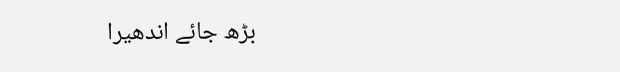بڑھ جائے اندھیرا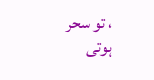، تو سحر ہوتی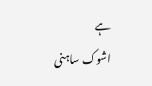ہے
اشوک ساہنی